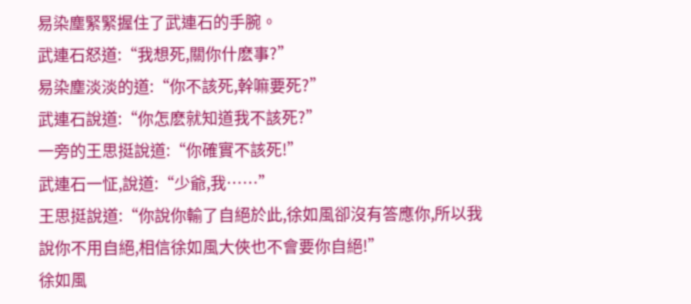易染塵緊緊握住了武連石的手腕。
武連石怒道:“我想死,關你什麽事?”
易染塵淡淡的道:“你不該死,幹嘛要死?”
武連石說道:“你怎麽就知道我不該死?”
一旁的王思挺說道:“你確實不該死!”
武連石一怔,說道:“少爺,我……”
王思挺說道:“你說你輸了自絕於此,徐如風卻沒有答應你,所以我說你不用自絕,相信徐如風大俠也不會要你自絕!”
徐如風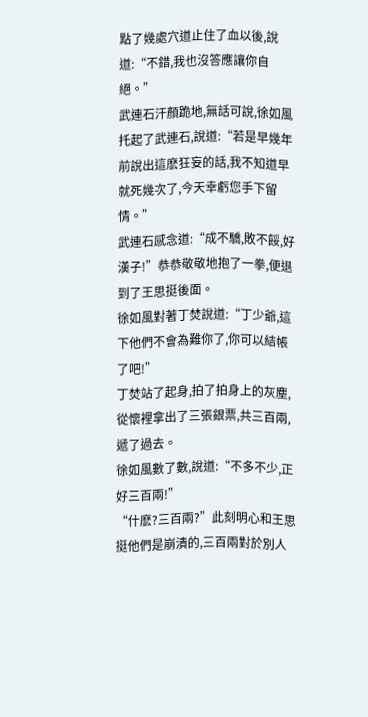點了幾處穴道止住了血以後,說道:“不錯,我也沒答應讓你自絕。”
武連石汗顏跪地,無話可說,徐如風托起了武連石,說道:“若是早幾年前說出這麽狂妄的話,我不知道早就死幾次了,今天幸虧您手下留情。”
武連石感念道:“成不驕,敗不餒,好漢子!”恭恭敬敬地抱了一拳,便退到了王思挺後面。
徐如風對著丁焚說道:“丁少爺,這下他們不會為難你了,你可以結帳了吧!”
丁焚站了起身,拍了拍身上的灰塵,從懷裡拿出了三張銀票,共三百兩,遞了過去。
徐如風數了數,說道:“不多不少,正好三百兩!”
“什麽?三百兩?”此刻明心和王思挺他們是崩潰的,三百兩對於別人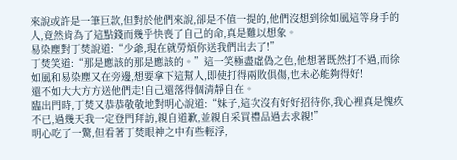來說或許是一筆巨款,但對於他們來說,卻是不值一提的,他們沒想到徐如風這等身手的人,竟然肯為了這點錢而幾乎快喪了自己的命,真是難以想象。
易染塵對丁焚說道:“少爺,現在就勞煩你送我們出去了!”
丁焚笑道:“那是應該的那是應該的。”這一笑極盡虛偽之色,他想著既然打不過,而徐如風和易染塵又在旁邊,想要拿下這幫人,即使打得兩敗俱傷,也未必能夠得好!
還不如大大方方送他們走!自己還落得個清靜自在。
臨出門時,丁焚又恭恭敬敬地對明心說道:“妹子,這次沒有好好招待你,我心裡真是愧疚不已,過幾天我一定登門拜訪,親自道歉,並親自采買禮品過去求親!”
明心吃了一驚,但看著丁焚眼神之中有些輕浮,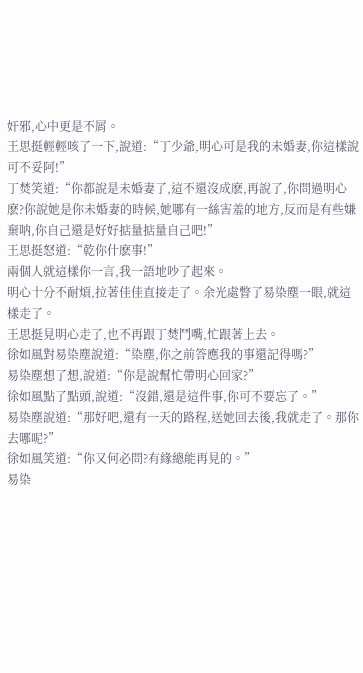奸邪,心中更是不屑。
王思挺輕輕咳了一下,說道:“丁少爺,明心可是我的未婚妻,你這樣說可不妥阿!”
丁焚笑道:“你都說是未婚妻了,這不還沒成麽,再說了,你問過明心麽?你說她是你未婚妻的時候,她哪有一絲害羞的地方,反而是有些嫌棄呐,你自己還是好好掂量掂量自己吧!”
王思挺怒道:“乾你什麽事!”
兩個人就這樣你一言,我一語地吵了起來。
明心十分不耐煩,拉著佳佳直接走了。余光處瞥了易染塵一眼,就這樣走了。
王思挺見明心走了,也不再跟丁焚鬥嘴,忙跟著上去。
徐如風對易染塵說道:“染塵,你之前答應我的事還記得嗎?”
易染塵想了想,說道:“你是說幫忙帶明心回家?”
徐如風點了點頭,說道:“沒錯,還是這件事,你可不要忘了。”
易染塵說道:“那好吧,還有一天的路程,送她回去後,我就走了。那你去哪呢?”
徐如風笑道:“你又何必問?有緣總能再見的。”
易染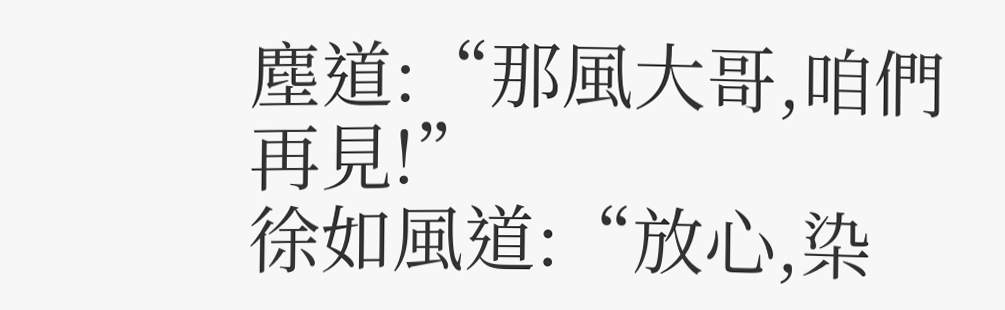塵道:“那風大哥,咱們再見!”
徐如風道:“放心,染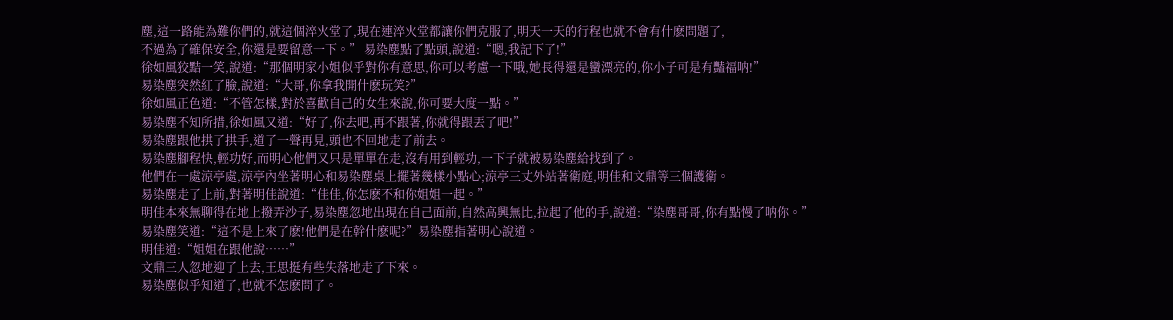塵,這一路能為難你們的,就這個淬火堂了,現在連淬火堂都讓你們克服了,明天一天的行程也就不會有什麽問題了,
不過為了確保安全,你還是要留意一下。” 易染塵點了點頭,說道:“嗯,我記下了!”
徐如風狡黠一笑,說道:“那個明家小姐似乎對你有意思,你可以考慮一下哦,她長得還是蠻漂亮的,你小子可是有豔福呐!”
易染塵突然紅了臉,說道:“大哥,你拿我開什麽玩笑?”
徐如風正色道:“不管怎樣,對於喜歡自己的女生來說,你可要大度一點。”
易染塵不知所措,徐如風又道:“好了,你去吧,再不跟著,你就得跟丟了吧!”
易染塵跟他拱了拱手,道了一聲再見,頭也不回地走了前去。
易染塵腳程快,輕功好,而明心他們又只是單單在走,沒有用到輕功,一下子就被易染塵給找到了。
他們在一處涼亭處,涼亭內坐著明心和易染塵桌上擺著幾樣小點心;涼亭三丈外站著衛庭,明佳和文鼎等三個護衛。
易染塵走了上前,對著明佳說道:“佳佳,你怎麽不和你姐姐一起。”
明佳本來無聊得在地上撥弄沙子,易染塵忽地出現在自己面前,自然高興無比,拉起了他的手,說道:“染塵哥哥,你有點慢了呐你。”
易染塵笑道:“這不是上來了麽!他們是在幹什麽呢?”易染塵指著明心說道。
明佳道:“姐姐在跟他說……”
文鼎三人忽地迎了上去,王思挺有些失落地走了下來。
易染塵似乎知道了,也就不怎麽問了。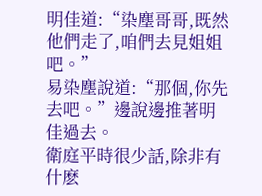明佳道:“染塵哥哥,既然他們走了,咱們去見姐姐吧。”
易染塵說道:“那個,你先去吧。”邊說邊推著明佳過去。
衛庭平時很少話,除非有什麽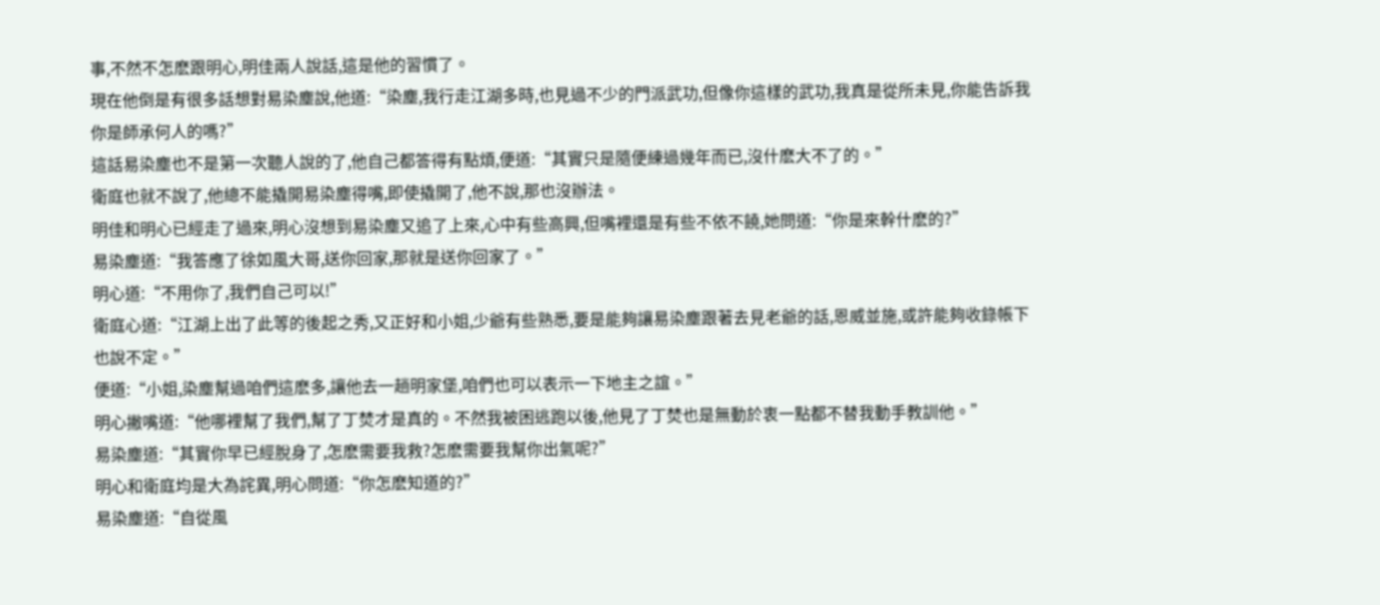事,不然不怎麽跟明心,明佳兩人說話,這是他的習慣了。
現在他倒是有很多話想對易染塵說,他道:“染塵,我行走江湖多時,也見過不少的門派武功,但像你這樣的武功,我真是從所未見,你能告訴我你是師承何人的嗎?”
這話易染塵也不是第一次聽人說的了,他自己都答得有點煩,便道:“其實只是隨便練過幾年而已,沒什麽大不了的。”
衛庭也就不說了,他總不能撬開易染塵得嘴,即使撬開了,他不說,那也沒辦法。
明佳和明心已經走了過來,明心沒想到易染塵又追了上來,心中有些高興,但嘴裡還是有些不依不饒,她問道:“你是來幹什麽的?”
易染塵道:“我答應了徐如風大哥,送你回家,那就是送你回家了。”
明心道:“不用你了,我們自己可以!”
衛庭心道:“江湖上出了此等的後起之秀,又正好和小姐,少爺有些熟悉,要是能夠讓易染塵跟著去見老爺的話,恩威並施,或許能夠收錄帳下也說不定。”
便道:“小姐,染塵幫過咱們這麽多,讓他去一趟明家堡,咱們也可以表示一下地主之誼。”
明心撇嘴道:“他哪裡幫了我們,幫了丁焚才是真的。不然我被困逃跑以後,他見了丁焚也是無動於衷一點都不替我動手教訓他。”
易染塵道:“其實你早已經脫身了,怎麽需要我救?怎麽需要我幫你出氣呢?”
明心和衛庭均是大為詫異,明心問道:“你怎麽知道的?”
易染塵道:“自從風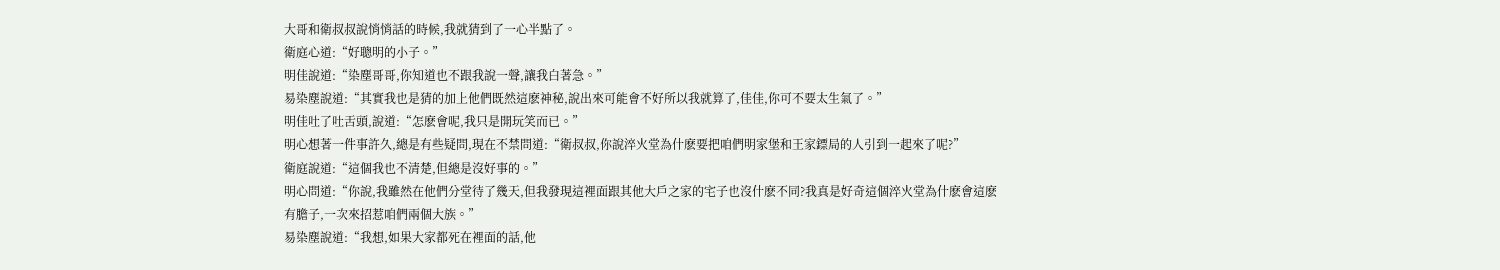大哥和衛叔叔說悄悄話的時候,我就猜到了一心半點了。
衛庭心道:“好聰明的小子。”
明佳說道:“染塵哥哥,你知道也不跟我說一聲,讓我白著急。”
易染塵說道:“其實我也是猜的加上他們既然這麽神秘,說出來可能會不好所以我就算了,佳佳,你可不要太生氣了。”
明佳吐了吐舌頭,說道:“怎麽會呢,我只是開玩笑而已。”
明心想著一件事許久,總是有些疑問,現在不禁問道:“衛叔叔,你說淬火堂為什麽要把咱們明家堡和王家鏢局的人引到一起來了呢?”
衛庭說道:“這個我也不清楚,但總是沒好事的。”
明心問道:“你說,我雖然在他們分堂待了幾天,但我發現這裡面跟其他大戶之家的宅子也沒什麽不同?我真是好奇這個淬火堂為什麽會這麽有膽子,一次來招惹咱們兩個大族。”
易染塵說道:“我想,如果大家都死在裡面的話,他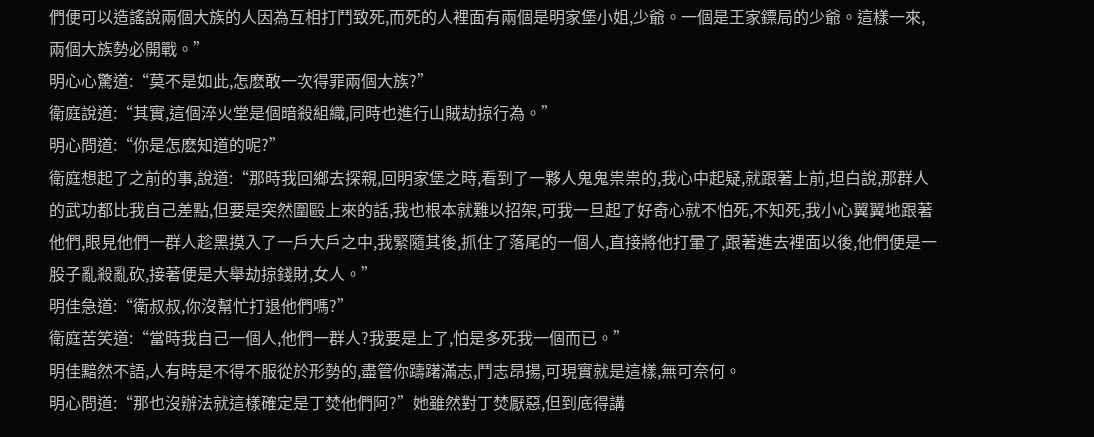們便可以造謠說兩個大族的人因為互相打鬥致死,而死的人裡面有兩個是明家堡小姐,少爺。一個是王家鏢局的少爺。這樣一來,兩個大族勢必開戰。”
明心心驚道:“莫不是如此,怎麽敢一次得罪兩個大族?”
衛庭說道:“其實,這個淬火堂是個暗殺組織,同時也進行山賊劫掠行為。”
明心問道:“你是怎麽知道的呢?”
衛庭想起了之前的事,說道:“那時我回鄉去探親,回明家堡之時,看到了一夥人鬼鬼祟祟的,我心中起疑,就跟著上前,坦白說,那群人的武功都比我自己差點,但要是突然圍毆上來的話,我也根本就難以招架,可我一旦起了好奇心就不怕死,不知死,我小心翼翼地跟著他們,眼見他們一群人趁黑摸入了一戶大戶之中,我緊隨其後,抓住了落尾的一個人,直接將他打暈了,跟著進去裡面以後,他們便是一股子亂殺亂砍,接著便是大舉劫掠錢財,女人。”
明佳急道:“衛叔叔,你沒幫忙打退他們嗎?”
衛庭苦笑道:“當時我自己一個人,他們一群人?我要是上了,怕是多死我一個而已。”
明佳黯然不語,人有時是不得不服從於形勢的,盡管你躊躇滿志,鬥志昂揚,可現實就是這樣,無可奈何。
明心問道:“那也沒辦法就這樣確定是丁焚他們阿?”她雖然對丁焚厭惡,但到底得講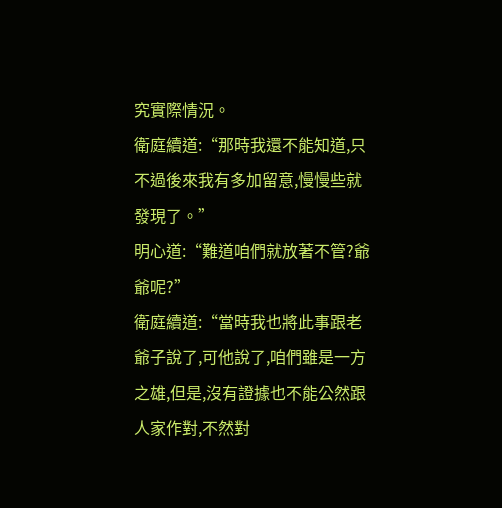究實際情況。
衛庭續道:“那時我還不能知道,只不過後來我有多加留意,慢慢些就發現了。”
明心道:“難道咱們就放著不管?爺爺呢?”
衛庭續道:“當時我也將此事跟老爺子說了,可他說了,咱們雖是一方之雄,但是,沒有證據也不能公然跟人家作對,不然對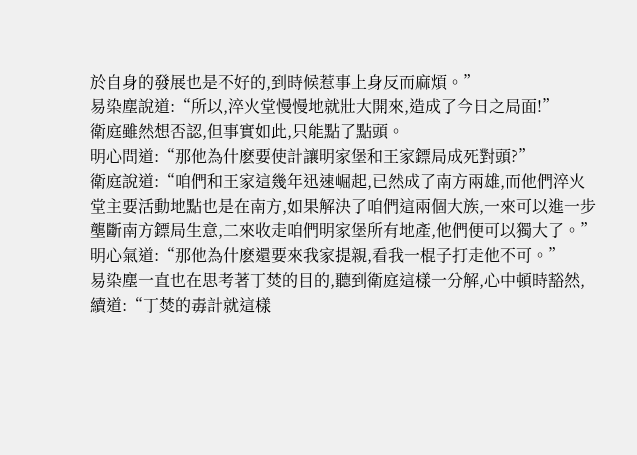於自身的發展也是不好的,到時候惹事上身反而麻煩。”
易染塵說道:“所以,淬火堂慢慢地就壯大開來,造成了今日之局面!”
衛庭雖然想否認,但事實如此,只能點了點頭。
明心問道:“那他為什麽要使計讓明家堡和王家鏢局成死對頭?”
衛庭說道:“咱們和王家這幾年迅速崛起,已然成了南方兩雄,而他們淬火堂主要活動地點也是在南方,如果解決了咱們這兩個大族,一來可以進一步壟斷南方鏢局生意,二來收走咱們明家堡所有地產,他們便可以獨大了。”
明心氣道:“那他為什麽還要來我家提親,看我一棍子打走他不可。”
易染塵一直也在思考著丁焚的目的,聽到衛庭這樣一分解,心中頓時豁然,續道:“丁焚的毒計就這樣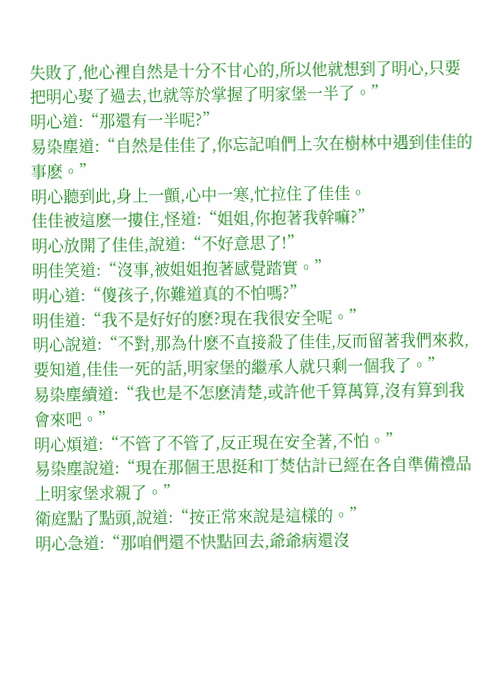失敗了,他心裡自然是十分不甘心的,所以他就想到了明心,只要把明心娶了過去,也就等於掌握了明家堡一半了。”
明心道:“那還有一半呢?”
易染塵道:“自然是佳佳了,你忘記咱們上次在樹林中遇到佳佳的事麽。”
明心聽到此,身上一顫,心中一寒,忙拉住了佳佳。
佳佳被這麽一摟住,怪道:“姐姐,你抱著我幹嘛?”
明心放開了佳佳,說道:“不好意思了!”
明佳笑道:“沒事,被姐姐抱著感覺踏實。”
明心道:“傻孩子,你難道真的不怕嗎?”
明佳道:“我不是好好的麽?現在我很安全呢。”
明心說道:“不對,那為什麽不直接殺了佳佳,反而留著我們來救,要知道,佳佳一死的話,明家堡的繼承人就只剩一個我了。”
易染塵續道:“我也是不怎麽清楚,或許他千算萬算,沒有算到我會來吧。”
明心煩道:“不管了不管了,反正現在安全著,不怕。”
易染塵說道:“現在那個王思挺和丁焚估計已經在各自準備禮品上明家堡求親了。”
衛庭點了點頭,說道:“按正常來說是這樣的。”
明心急道:“那咱們還不快點回去,爺爺病還沒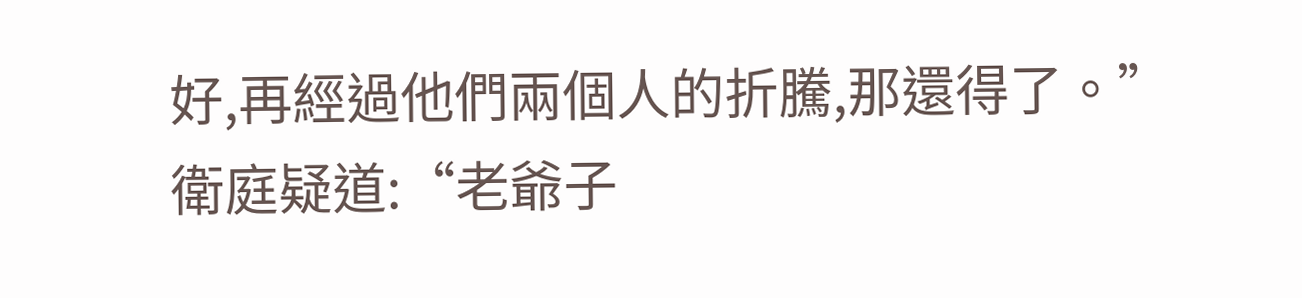好,再經過他們兩個人的折騰,那還得了。”
衛庭疑道:“老爺子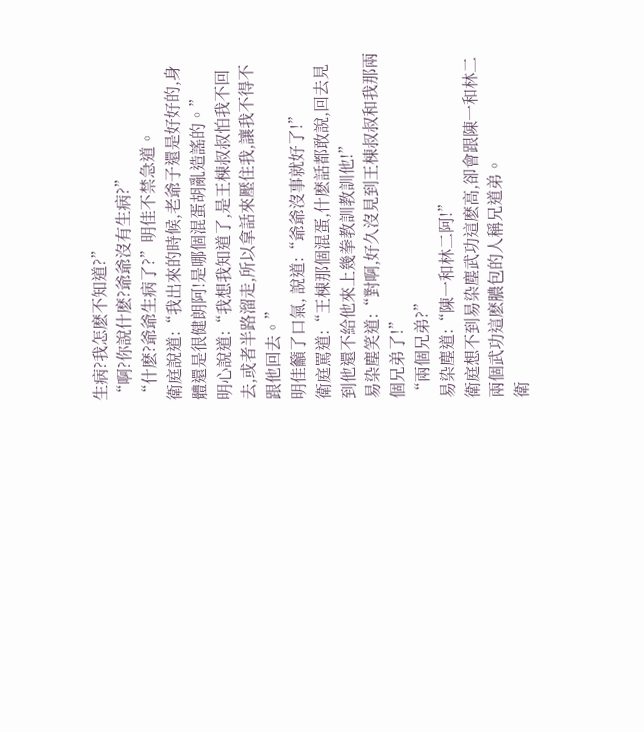生病?我怎麽不知道?”
“啊?你說什麽?爺爺沒有生病?”
“什麽?爺爺生病了?”明佳不禁急道。
衛庭說道:“我出來的時候,老爺子還是好好的,身體還是很健朗阿!是哪個混蛋胡亂造謠的。”
明心說道:“我想我知道了,是王棟叔叔怕我不回去,或者半路溜走,所以拿話來壓住我,讓我不得不跟他回去。”
明佳籲了口氣, 說道:“爺爺沒事就好了!”
衛庭罵道:“王棟那個混蛋,什麽話都敢說,回去見到他還不給他來上幾拳教訓教訓他!”
易染塵笑道:“對啊,好久沒見到王棟叔叔和我那兩個兄弟了!”
“兩個兄弟?”
易染塵道:“陳一和林二阿!”
衛庭想不到易染塵武功這麽高,卻會跟陳一和林二兩個武功這麽膿包的人稱兄道弟。
衛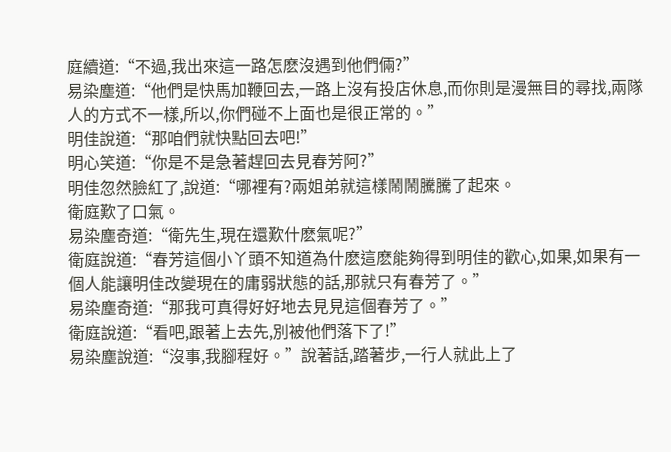庭續道:“不過,我出來這一路怎麽沒遇到他們倆?”
易染塵道:“他們是快馬加鞭回去,一路上沒有投店休息,而你則是漫無目的尋找,兩隊人的方式不一樣,所以,你們碰不上面也是很正常的。”
明佳說道:“那咱們就快點回去吧!”
明心笑道:“你是不是急著趕回去見春芳阿?”
明佳忽然臉紅了,說道:“哪裡有?兩姐弟就這樣鬧鬧騰騰了起來。
衛庭歎了口氣。
易染塵奇道:“衛先生,現在還歎什麽氣呢?”
衛庭說道:“春芳這個小丫頭不知道為什麽這麽能夠得到明佳的歡心,如果,如果有一個人能讓明佳改變現在的庸弱狀態的話,那就只有春芳了。”
易染塵奇道:“那我可真得好好地去見見這個春芳了。”
衛庭說道:“看吧,跟著上去先,別被他們落下了!”
易染塵說道:“沒事,我腳程好。”說著話,踏著步,一行人就此上了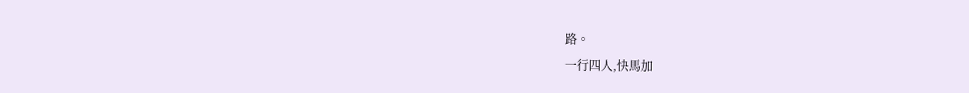路。
一行四人,快馬加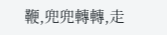鞭,兜兜轉轉,走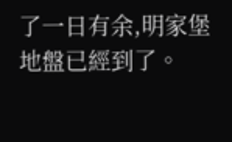了一日有余,明家堡地盤已經到了。